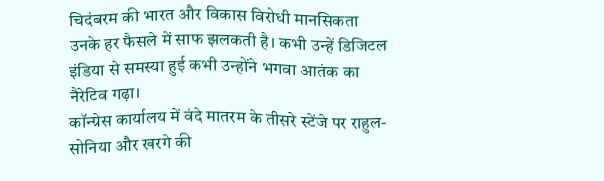चिदंबरम की भारत और विकास विरोधी मानसिकता उनके हर फैसले में साफ झलकती है। कभी उन्हें डिजिटल इंडिया से समस्या हुई कभी उन्होंने भगवा आतंक का नैरेटिव गढ़ा।
कॉन्ग्रेस कार्यालय में वंदे मातरम के तीसरे स्टेंजे पर राहुल-सोनिया और खरगे की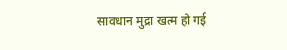सावधान मुद्रा खत्म हो गई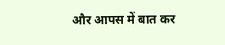और आपस में बात कर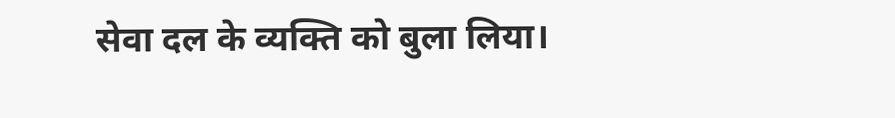सेवा दल के व्यक्ति को बुला लिया।